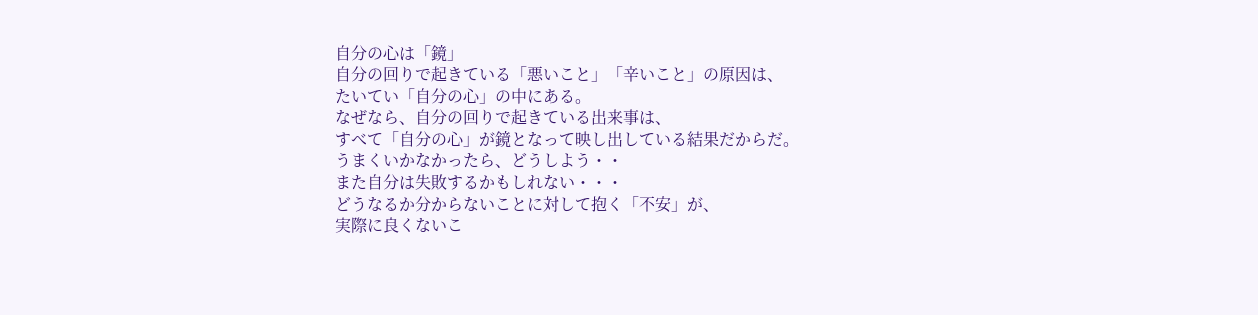自分の心は「鏡」
自分の回りで起きている「悪いこと」「辛いこと」の原因は、
たいてい「自分の心」の中にある。
なぜなら、自分の回りで起きている出来事は、
すべて「自分の心」が鏡となって映し出している結果だからだ。
うまくいかなかったら、どうしよう・・
また自分は失敗するかもしれない・・・
どうなるか分からないことに対して抱く「不安」が、
実際に良くないこ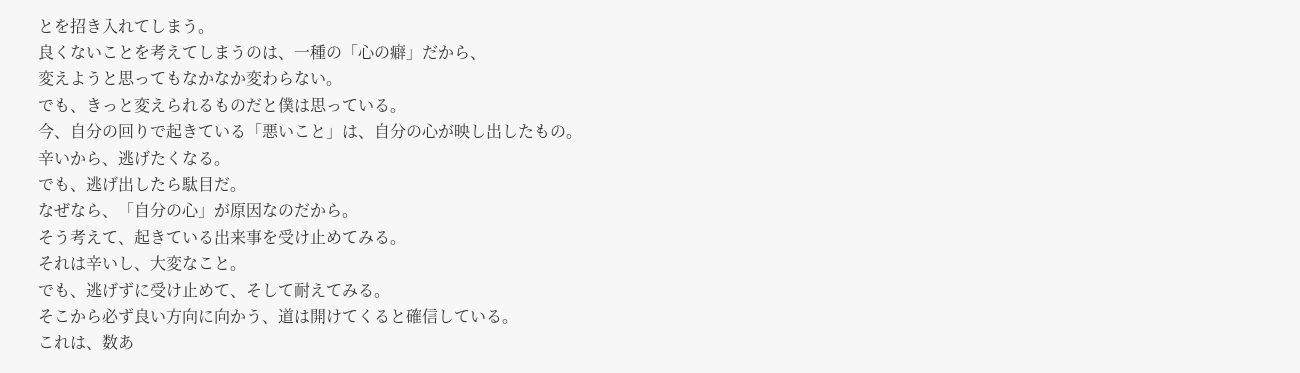とを招き入れてしまう。
良くないことを考えてしまうのは、一種の「心の癖」だから、
変えようと思ってもなかなか変わらない。
でも、きっと変えられるものだと僕は思っている。
今、自分の回りで起きている「悪いこと」は、自分の心が映し出したもの。
辛いから、逃げたくなる。
でも、逃げ出したら駄目だ。
なぜなら、「自分の心」が原因なのだから。
そう考えて、起きている出来事を受け止めてみる。
それは辛いし、大変なこと。
でも、逃げずに受け止めて、そして耐えてみる。
そこから必ず良い方向に向かう、道は開けてくると確信している。
これは、数あ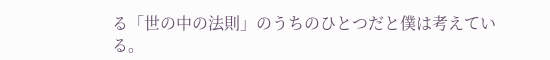る「世の中の法則」のうちのひとつだと僕は考えている。